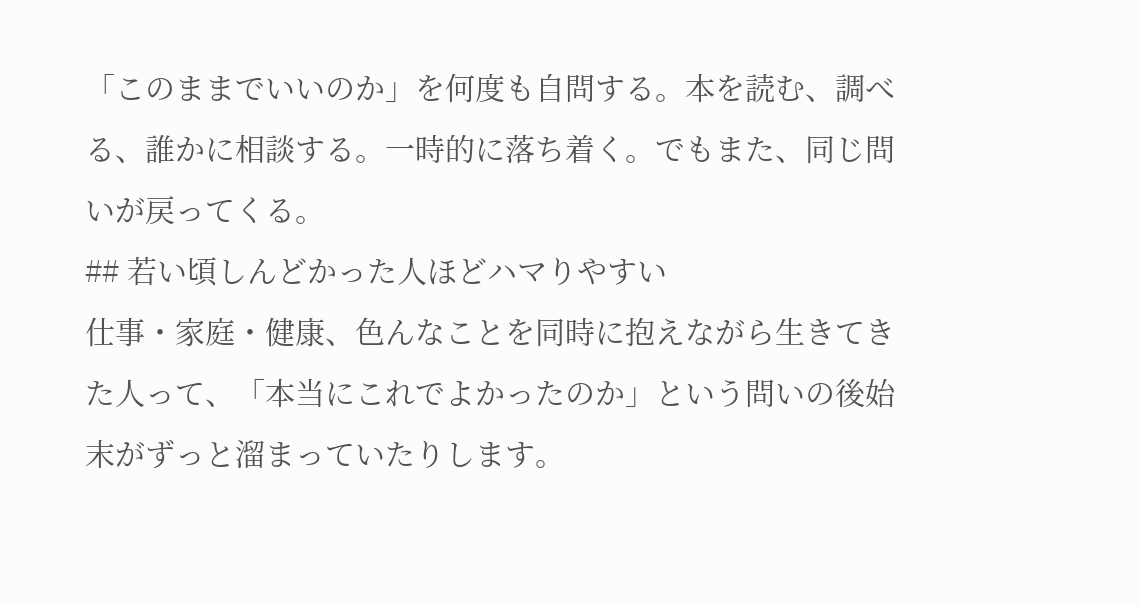「このままでいいのか」を何度も自問する。本を読む、調べる、誰かに相談する。一時的に落ち着く。でもまた、同じ問いが戻ってくる。
## 若い頃しんどかった人ほどハマりやすい
仕事・家庭・健康、色んなことを同時に抱えながら生きてきた人って、「本当にこれでよかったのか」という問いの後始末がずっと溜まっていたりします。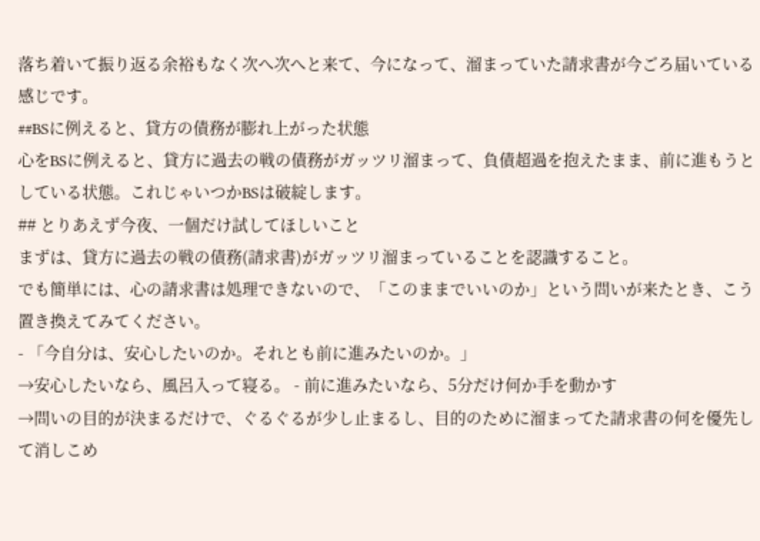落ち着いて振り返る余裕もなく次へ次へと来て、今になって、溜まっていた請求書が今ごろ届いている感じです。
##BSに例えると、貸方の債務が膨れ上がった状態
心をBSに例えると、貸方に過去の戦の債務がガッツリ溜まって、負債超過を抱えたまま、前に進もうとしている状態。これじゃいつかBSは破綻します。
## とりあえず今夜、一個だけ試してほしいこと
まずは、貸方に過去の戦の債務(請求書)がガッツリ溜まっていることを認識すること。
でも簡単には、心の請求書は処理できないので、「このままでいいのか」という問いが来たとき、こう置き換えてみてください。
- 「今自分は、安心したいのか。それとも前に進みたいのか。」
→安心したいなら、風呂入って寝る。 - 前に進みたいなら、5分だけ何か手を動かす
→問いの目的が決まるだけで、ぐるぐるが少し止まるし、目的のために溜まってた請求書の何を優先して消しこめ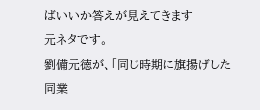ばいいか答えが見えてきます
元ネタです。
劉備元徳が、「同じ時期に旗揚げした同業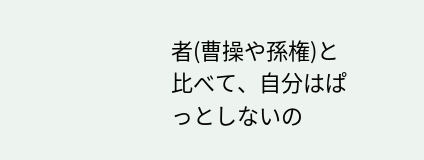者(曹操や孫権)と比べて、自分はぱっとしないの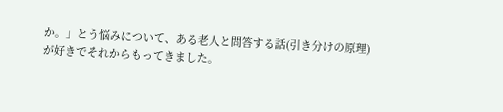か。」とう悩みについて、ある老人と問答する話(引き分けの原理)が好きでそれからもってきました。